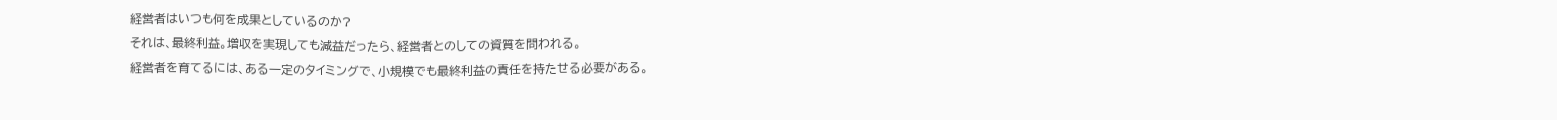経営者はいつも何を成果としているのか?
それは、最終利益。増収を実現しても減益だったら、経営者とのしての資質を問われる。
経営者を育てるには、ある一定のタイミングで、小規模でも最終利益の責任を持たせる必要がある。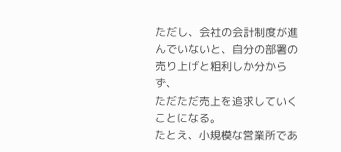ただし、会社の会計制度が進んでいないと、自分の部署の売り上げと粗利しか分からず、
ただただ売上を追求していくことになる。
たとえ、小規模な営業所であ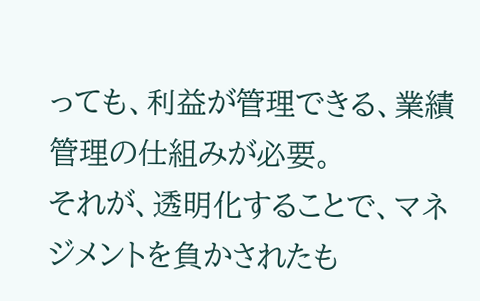っても、利益が管理できる、業績管理の仕組みが必要。
それが、透明化することで、マネジメントを負かされたも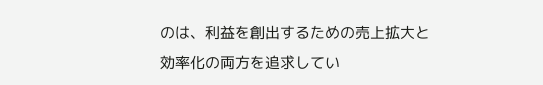のは、利益を創出するための売上拡大と
効率化の両方を追求してい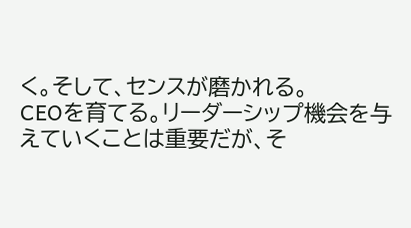く。そして、センスが磨かれる。
CEOを育てる。リーダーシップ機会を与えていくことは重要だが、そ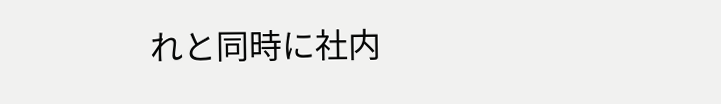れと同時に社内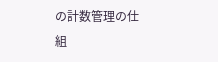の計数管理の仕組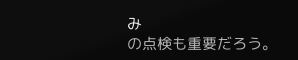み
の点検も重要だろう。